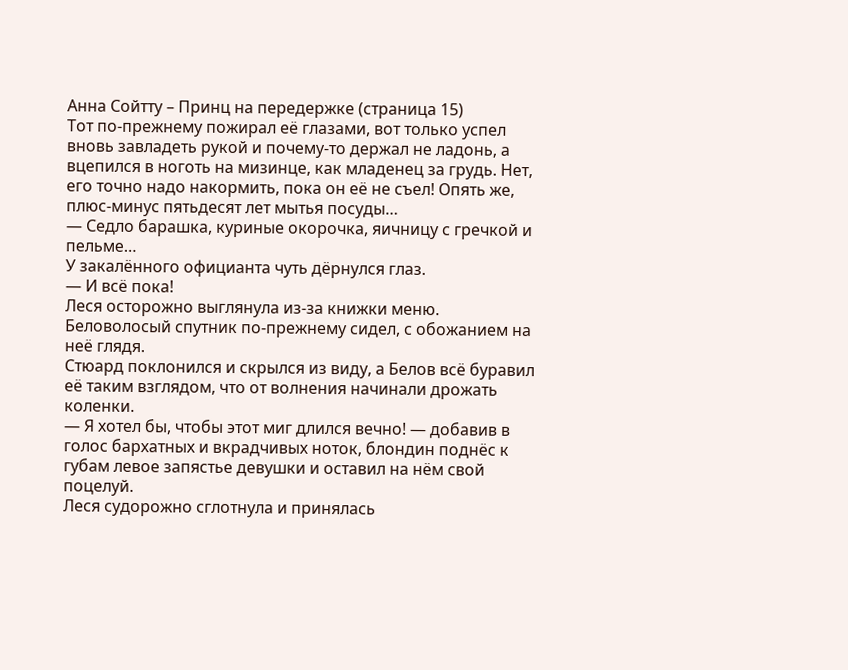Анна Сойтту – Принц на передержке (страница 15)
Тот по-прежнему пожирал её глазами, вот только успел вновь завладеть рукой и почему-то держал не ладонь, а вцепился в ноготь на мизинце, как младенец за грудь. Нет, его точно надо накормить, пока он её не съел! Опять же, плюс-минус пятьдесят лет мытья посуды…
— Седло барашка, куриные окорочка, яичницу с гречкой и пельме…
У закалённого официанта чуть дёрнулся глаз.
— И всё пока!
Леся осторожно выглянула из-за книжки меню. Беловолосый спутник по-прежнему сидел, с обожанием на неё глядя.
Стюард поклонился и скрылся из виду, а Белов всё буравил её таким взглядом, что от волнения начинали дрожать коленки.
— Я хотел бы, чтобы этот миг длился вечно! — добавив в голос бархатных и вкрадчивых ноток, блондин поднёс к губам левое запястье девушки и оставил на нём свой поцелуй.
Леся судорожно сглотнула и принялась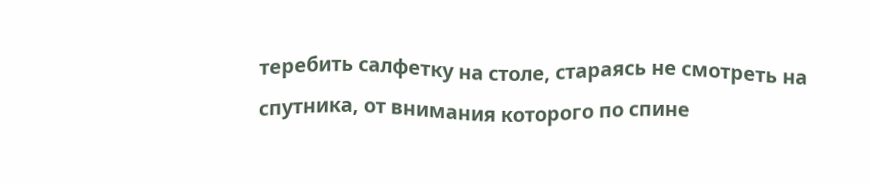теребить салфетку на столе, стараясь не смотреть на спутника, от внимания которого по спине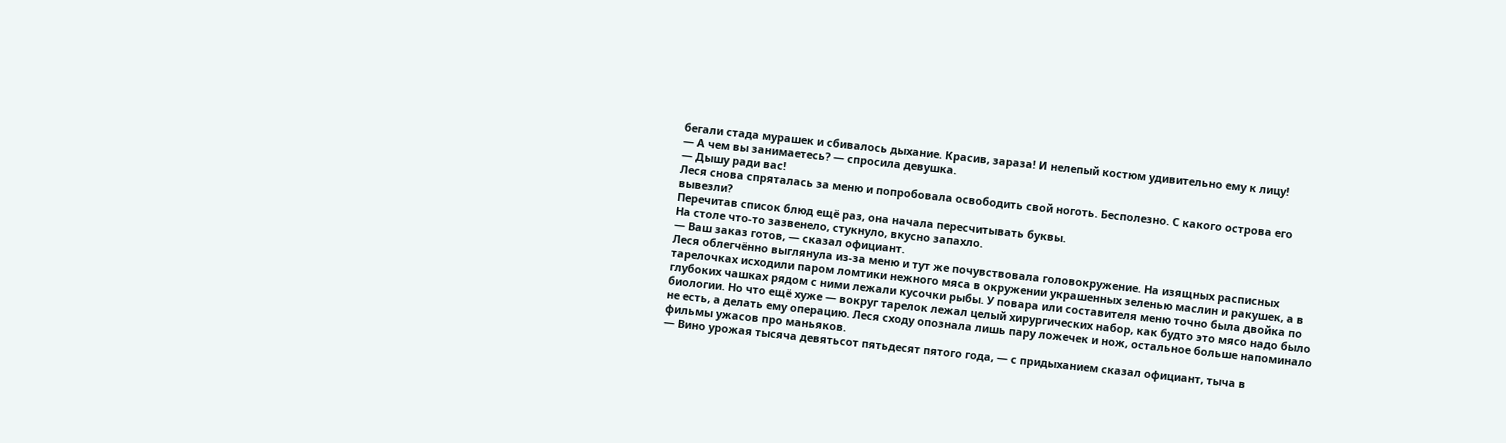бегали стада мурашек и сбивалось дыхание. Красив, зараза! И нелепый костюм удивительно ему к лицу!
— А чем вы занимаетесь? — спросила девушка.
— Дышу ради вас!
Леся снова спряталась за меню и попробовала освободить свой ноготь. Бесполезно. С какого острова его вывезли?
Перечитав список блюд ещё раз, она начала пересчитывать буквы.
На столе что-то зазвенело, стукнуло, вкусно запахло.
— Ваш заказ готов, — сказал официант.
Леся облегчённо выглянула из-за меню и тут же почувствовала головокружение. На изящных расписных тарелочках исходили паром ломтики нежного мяса в окружении украшенных зеленью маслин и ракушек, а в глубоких чашках рядом с ними лежали кусочки рыбы. У повара или составителя меню точно была двойка по биологии. Но что ещё хуже — вокруг тарелок лежал целый хирургических набор, как будто это мясо надо было не есть, а делать ему операцию. Леся сходу опознала лишь пару ложечек и нож, остальное больше напоминало фильмы ужасов про маньяков.
— Вино урожая тысяча девятьсот пятьдесят пятого года, — с придыханием сказал официант, тыча в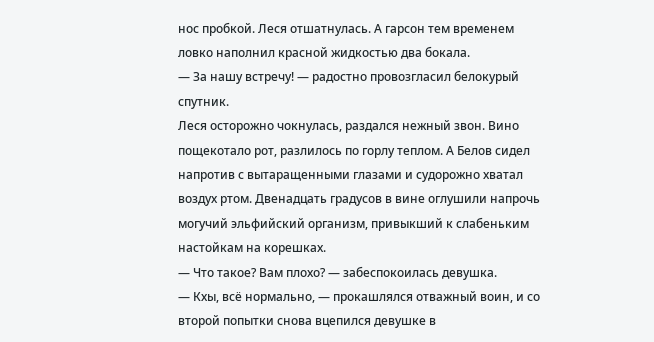нос пробкой. Леся отшатнулась. А гарсон тем временем ловко наполнил красной жидкостью два бокала.
— За нашу встречу! — радостно провозгласил белокурый спутник.
Леся осторожно чокнулась, раздался нежный звон. Вино пощекотало рот, разлилось по горлу теплом. А Белов сидел напротив с вытаращенными глазами и судорожно хватал воздух ртом. Двенадцать градусов в вине оглушили напрочь могучий эльфийский организм, привыкший к слабеньким настойкам на корешках.
— Что такое? Вам плохо? — забеспокоилась девушка.
— Кхы, всё нормально, — прокашлялся отважный воин, и со второй попытки снова вцепился девушке в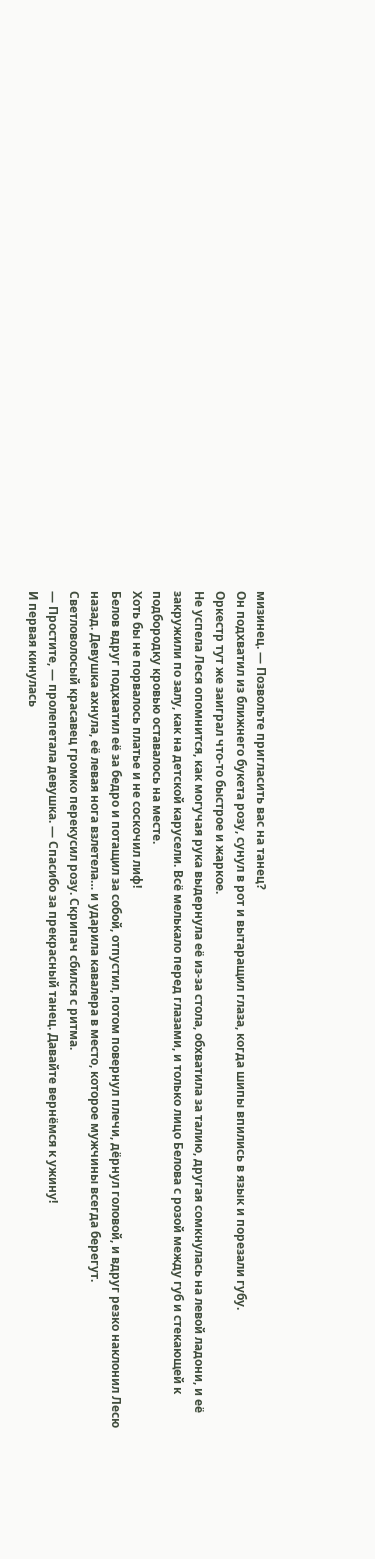мизинец. — Позвольте пригласить вас на танец?
Он подхватил из ближнего букета розу, сунул в рот и вытаращил глаза, когда шипы впились в язык и порезали губу.
Оркестр тут же заиграл что-то быстрое и жаркое.
Не успела Леся опомнится, как могучая рука выдернула её из-за стола, обхватила за талию, другая сомкнулась на левой ладони, и её закружили по залу, как на детской карусели. Всё мелькало перед глазами, и только лицо Белова с розой между губ и стекающей к подбородку кровью оставалось на месте.
Хоть бы не порвалось платье и не соскочил лиф!
Белов вдруг подхватил её за бедро и потащил за собой, отпустил, потом повернул плечи, дёрнул головой, и вдруг резко наклонил Лесю назад. Девушка ахнула, её левая нога взлетела… и ударила кавалера в место, которое мужчины всегда берегут.
Светловолосый красавец громко перекусил розу. Скрипач сбился с ритма.
— Простите, — пролепетала девушка. — Спасибо за прекрасный танец. Давайте вернёмся к ужину!
И первая кинулась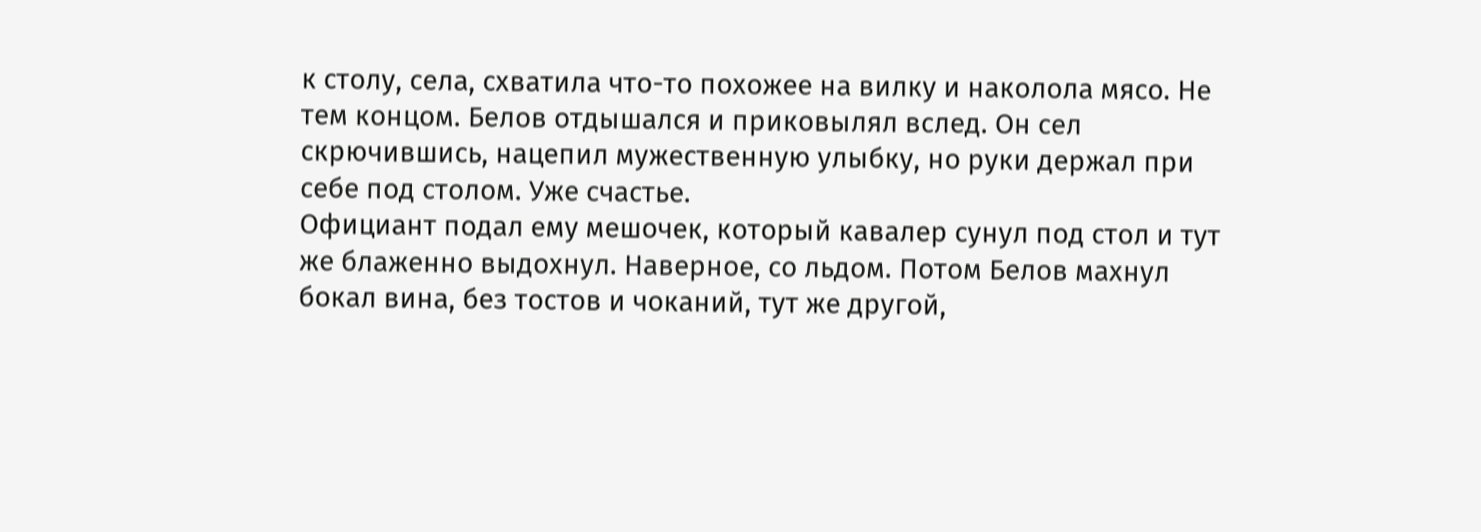к столу, села, схватила что-то похожее на вилку и наколола мясо. Не тем концом. Белов отдышался и приковылял вслед. Он сел скрючившись, нацепил мужественную улыбку, но руки держал при себе под столом. Уже счастье.
Официант подал ему мешочек, который кавалер сунул под стол и тут же блаженно выдохнул. Наверное, со льдом. Потом Белов махнул бокал вина, без тостов и чоканий, тут же другой,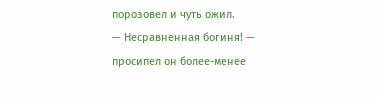порозовел и чуть ожил.
— Несравненная богиня! — просипел он более-менее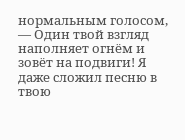нормальным голосом, — Один твой взгляд наполняет огнём и зовёт на подвиги! Я даже сложил песню в твою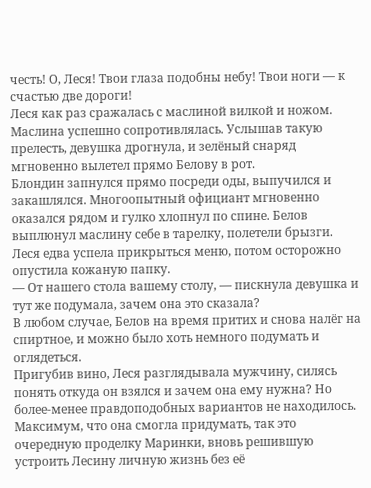честь! О, Леся! Твои глаза подобны небу! Твои ноги — к счастью две дороги!
Леся как раз сражалась с маслиной вилкой и ножом. Маслина успешно сопротивлялась. Услышав такую прелесть, девушка дрогнула, и зелёный снаряд мгновенно вылетел прямо Белову в рот.
Блондин запнулся прямо посреди оды, выпучился и закашлялся. Многоопытный официант мгновенно оказался рядом и гулко хлопнул по спине. Белов выплюнул маслину себе в тарелку, полетели брызги. Леся едва успела прикрыться меню, потом осторожно опустила кожаную папку.
— От нашего стола вашему столу, — пискнула девушка и тут же подумала, зачем она это сказала?
В любом случае, Белов на время притих и снова налёг на спиртное, и можно было хоть немного подумать и оглядеться.
Пригубив вино, Леся разглядывала мужчину, силясь понять откуда он взялся и зачем она ему нужна? Но более-менее правдоподобных вариантов не находилось. Максимум, что она смогла придумать, так это очередную проделку Маринки, вновь решившую устроить Лесину личную жизнь без её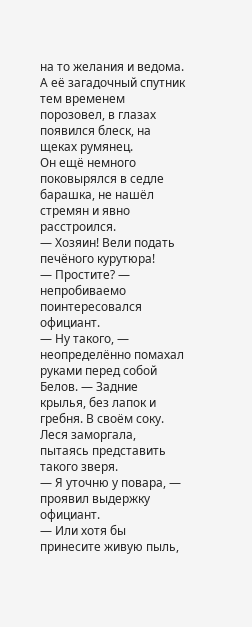на то желания и ведома.
А её загадочный спутник тем временем порозовел, в глазах появился блеск, на щеках румянец.
Он ещё немного поковырялся в седле барашка, не нашёл стремян и явно расстроился.
— Хозяин! Вели подать печёного курутюра!
— Простите? — непробиваемо поинтересовался официант.
— Ну такого, — неопределённо помахал руками перед собой Белов. — Задние крылья, без лапок и гребня. В своём соку.
Леся заморгала, пытаясь представить такого зверя.
— Я уточню у повара, — проявил выдержку официант.
— Или хотя бы принесите живую пыль,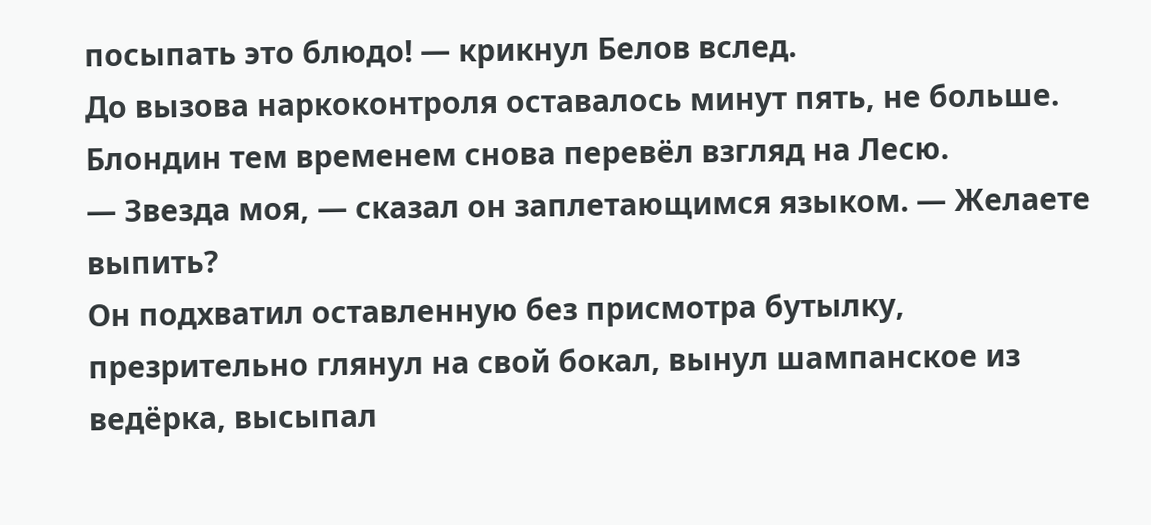посыпать это блюдо! — крикнул Белов вслед.
До вызова наркоконтроля оставалось минут пять, не больше.
Блондин тем временем снова перевёл взгляд на Лесю.
— Звезда моя, — сказал он заплетающимся языком. — Желаете выпить?
Он подхватил оставленную без присмотра бутылку, презрительно глянул на свой бокал, вынул шампанское из ведёрка, высыпал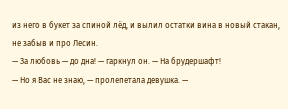из него в букет за спиной лёд, и вылил остатки вина в новый стакан, не забыв и про Лесин.
— За любовь — до дна! — гаркнул он. — На брудершафт!
— Но я Вас не знаю, — пролепетала девушка. —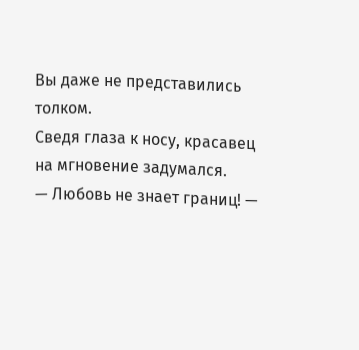Вы даже не представились толком.
Сведя глаза к носу, красавец на мгновение задумался.
— Любовь не знает границ! —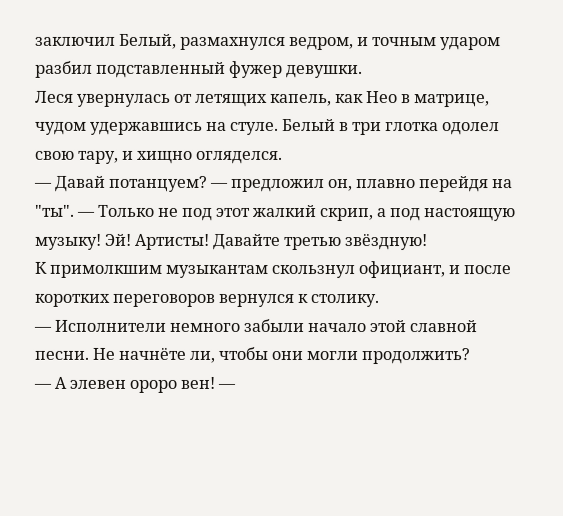заключил Белый, размахнулся ведром, и точным ударом разбил подставленный фужер девушки.
Леся увернулась от летящих капель, как Нео в матрице, чудом удержавшись на стуле. Белый в три глотка одолел свою тару, и хищно огляделся.
— Давай потанцуем? — предложил он, плавно перейдя на "ты". — Только не под этот жалкий скрип, а под настоящую музыку! Эй! Артисты! Давайте третью звёздную!
К примолкшим музыкантам скользнул официант, и после коротких переговоров вернулся к столику.
— Исполнители немного забыли начало этой славной песни. Не начнёте ли, чтобы они могли продолжить?
— А элевен ороро вен! —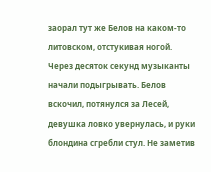заорал тут же Белов на каком-то литовском, отстукивая ногой.
Через десяток секунд музыканты начали подыгрывать. Белов вскочил, потянулся за Лесей, девушка ловко увернулась, и руки блондина сгребли стул. Не заметив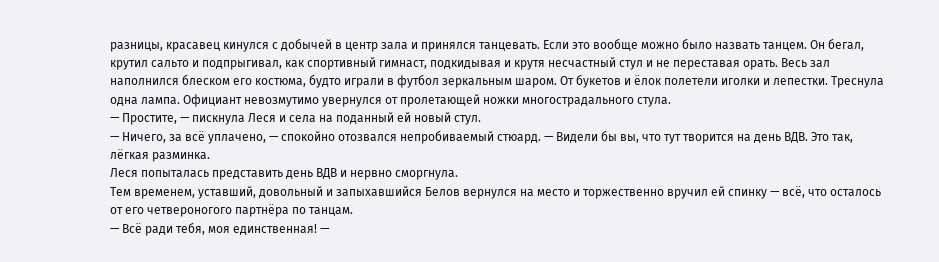разницы, красавец кинулся с добычей в центр зала и принялся танцевать. Если это вообще можно было назвать танцем. Он бегал, крутил сальто и подпрыгивал, как спортивный гимнаст, подкидывая и крутя несчастный стул и не переставая орать. Весь зал наполнился блеском его костюма, будто играли в футбол зеркальным шаром. От букетов и ёлок полетели иголки и лепестки. Треснула одна лампа. Официант невозмутимо увернулся от пролетающей ножки многострадального стула.
— Простите, — пискнула Леся и села на поданный ей новый стул.
— Ничего, за всё уплачено, — спокойно отозвался непробиваемый стюард. — Видели бы вы, что тут творится на день ВДВ. Это так, лёгкая разминка.
Леся попыталась представить день ВДВ и нервно сморгнула.
Тем временем, уставший, довольный и запыхавшийся Белов вернулся на место и торжественно вручил ей спинку — всё, что осталось от его четвероногого партнёра по танцам.
— Всё ради тебя, моя единственная! —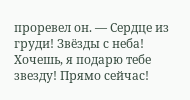проревел он. — Сердце из груди! Звёзды с неба! Хочешь, я подарю тебе звезду! Прямо сейчас!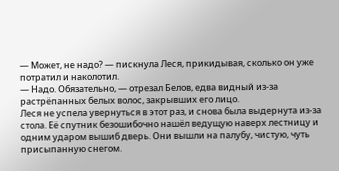— Может, не надо? — пискнула Леся, прикидывая, сколько он уже потратил и наколотил.
— Надо. Обязательно, — отрезал Белов, едва видный из-за растрёпанных белых волос, закрывших его лицо.
Леся не успела увернуться в этот раз, и снова была выдернута из-за стола. Её спутник безошибочно нашёл ведущую наверх лестницу и одним ударом вышиб дверь. Они вышли на палубу, чистую, чуть присыпанную снегом.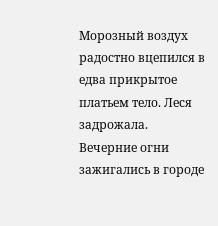Морозный воздух радостно вцепился в едва прикрытое платьем тело. Леся задрожала. Вечерние огни зажигались в городе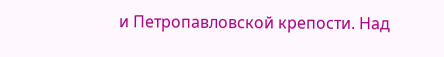и Петропавловской крепости. Над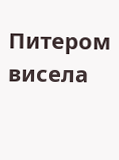Питером висела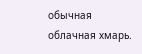обычная облачная хмарь.